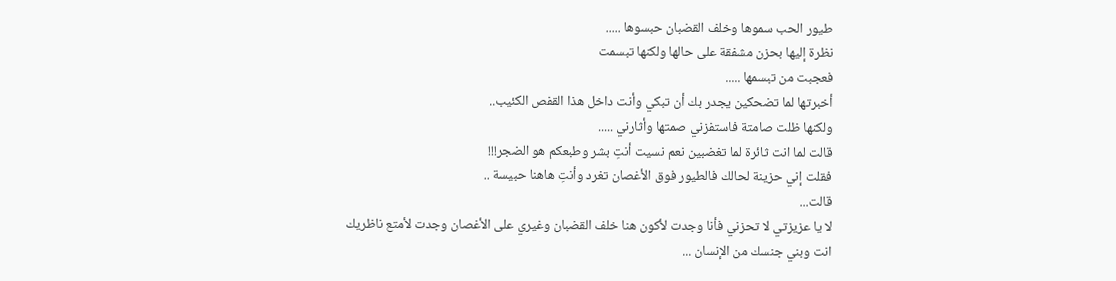طيور الحب سموها وخلف القضبان حبسوها .....
نظرة إليها بحزن مشفقة على حالها ولكنها تبسمت
فعجبت من تبسمها .....
أخبرتها لما تضحكين يجدر بك أن تبكي وأنت داخل هذا القفص الكئيب..
ولكنها ظلت صامتة فاستفزني صمتها وأثارني .....
قالت لما انت ثائرة لما تغضبين نعم نسيت أنتِ بشر وطبعكم هو الضجر!!!
فقلت إني حزينة لحالك فالطيور فوق الأغصان تغرد وأنتِ هاهنا حبيسة ..
قالت...
لا يا عزيزتي لا تحزني فأنا وجدت لأكون هنا خلف القضبان وغيري على الأغصان وجدت لأمتع ناظريك
انت وبني جنسك من الإنسان ...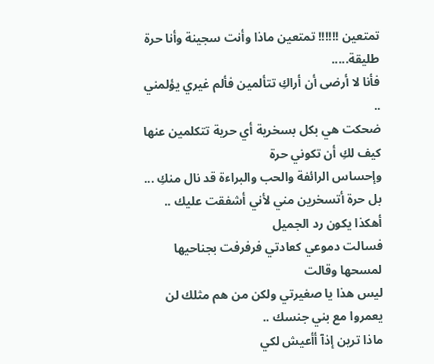تمتعين !!!!!! تمتعين ماذا وأنت سجينة وأنا حرة طليقة.....
فأنا لا أرضى أن أراكِ تتألمين فألم غيري يؤلمني ..
ضحكت هي بكل بسخرية أي حرية تتكلمين عنها كيف لكِ أن تكوني حرة
وإحساس الرائفة والحب والبراءة قد نال منكِ ...
بل حرة أتسخرين مني لأني أشفقت عليك ..
أهكذا يكون رد الجميل
فسالت دموعي كعادتي فرفرفت بجناحيها لمسحها وقالت
ليس هذا يا صغيرتي ولكن من هم مثلك لن يعمروا مع بني جنسك ..
ماذا ترين إذآ أأعيش لكي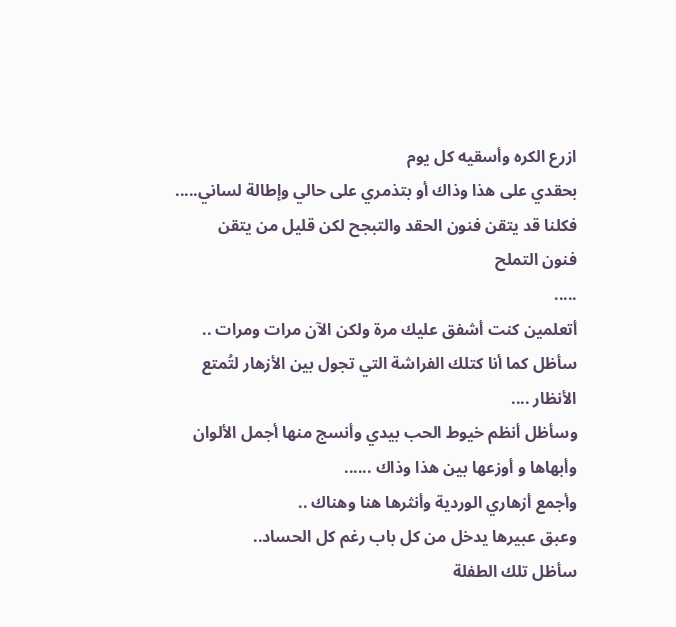ازرع الكره وأسقيه كل يوم
بحقدي على هذا وذاك أو بتذمري على حالي وإطالة لساني.....
فكلنا قد يتقن فنون الحقد والتبجح لكن قليل من يتقن
فنون التملح
.....
أتعلمين كنت أشفق عليك مرة ولكن الآن مرات ومرات ..
سأظل كما أنا كتلك الفراشة التي تجول بين الأزهار لتُمتع
الأنظار ....
وسأظل أنظم خيوط الحب بيدي وأنسج منها أجمل الألوان وأبهاها و أوزعها بين هذا وذاك ......
وأجمع أزهاري الوردية وأنثرها هنا وهناك ..
وعبق عبيرها يدخل من كل باب رغم كل الحساد..
سأظل تلك الطفلة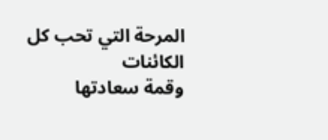المرحة التي تحب كل الكائنات
وقمة سعادتها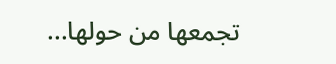تجمعها من حولها...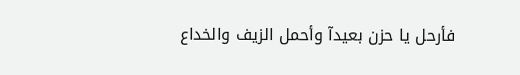فأرحل يا حزن بعيدآ وأحمل الزيف والخداع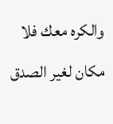والكره معك فلا مكان لغير الصدق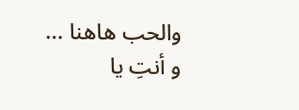والحب هاهنا ...
و أنتِ يا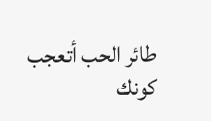طائر الحب أتعجب
كونك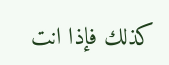كذلك فإذا انت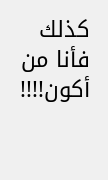كذلك فأنا من أكون!!!!